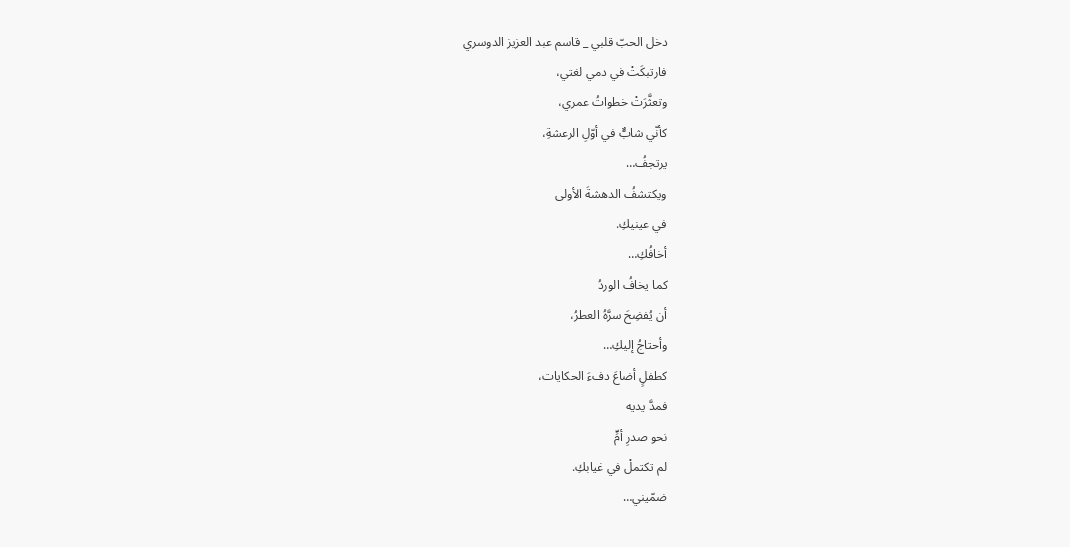دخل الحبّ قلبي _ قاسم عبد العزيز الدوسري
فارتبكَتْ في دمي لغتي،
وتعثَّرَتْ خطواتُ عمري،
كأنّي شابٌّ في أوّلِ الرعشةِ،
يرتجفُ…
ويكتشفُ الدهشةَ الأولى
في عينيكِ.
أخافُكِ…
كما يخافُ الوردُ
أن يُفضِحَ سرَّهُ العطرُ،
وأحتاجُ إليكِ…
كطفلٍ أضاعَ دفءَ الحكايات،
فمدَّ يديه
نحو صدرِ أمٍّ
لم تكتملْ في غيابكِ.
ضمّيني…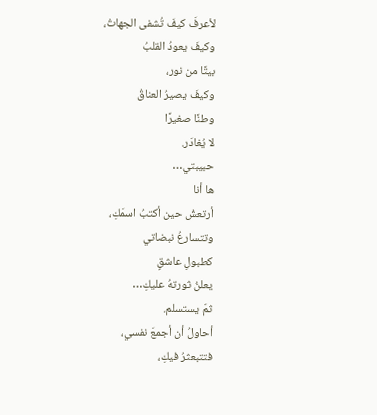لأعرفَ كيفَ تُشفى الجهاتُ،
وكيفَ يعودُ القلبُ
بيتًا من نور،
وكيفَ يصيرُ العناقُ
وطنًا صغيرًا
لا يُغادَر.
حبيبتي…
ها أنا
أرتعشُ حين أكتبُ اسمَكِ،
وتتسارعُ نبضاتي
كطبولِ عاشقٍ
يعلنُ ثورتهُ عليكِ…
ثمّ يستسلم.
أحاولُ أن أجمعَ نفسي،
فتتبعثرُ فيكِ،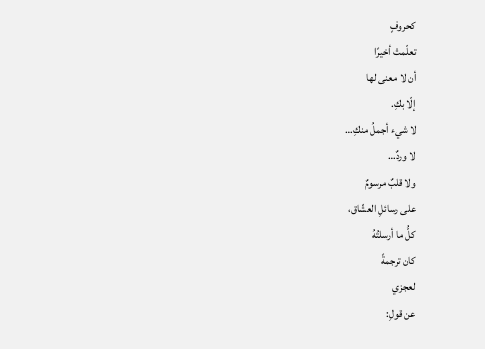كحروفٍ
تعلّمتْ أخيرًا
أن لا معنى لها
إلّا بكِ.
لا شيء أجملُ منكِ…
لا وردٌ…
ولا قلبٌ مرسومٌ
على رسائلِ العشّاق،
كلُّ ما أرسلتُهُ
كان ترجمةً
لعجزي
عن قولِ: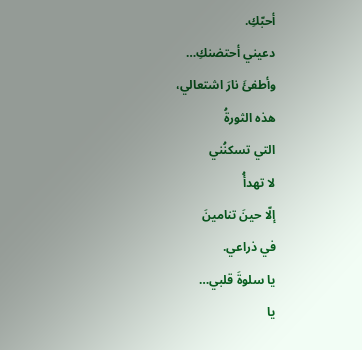أحبّكِ.
دعيني أحتضنكِ…
وأطفئَ نارَ اشتعالي،
هذه الثورةُ
التي تسكنُني
لا تهدأُ
إلّا حينَ تنامينَ
في ذراعي.
يا سلوةَ قلبي…
يا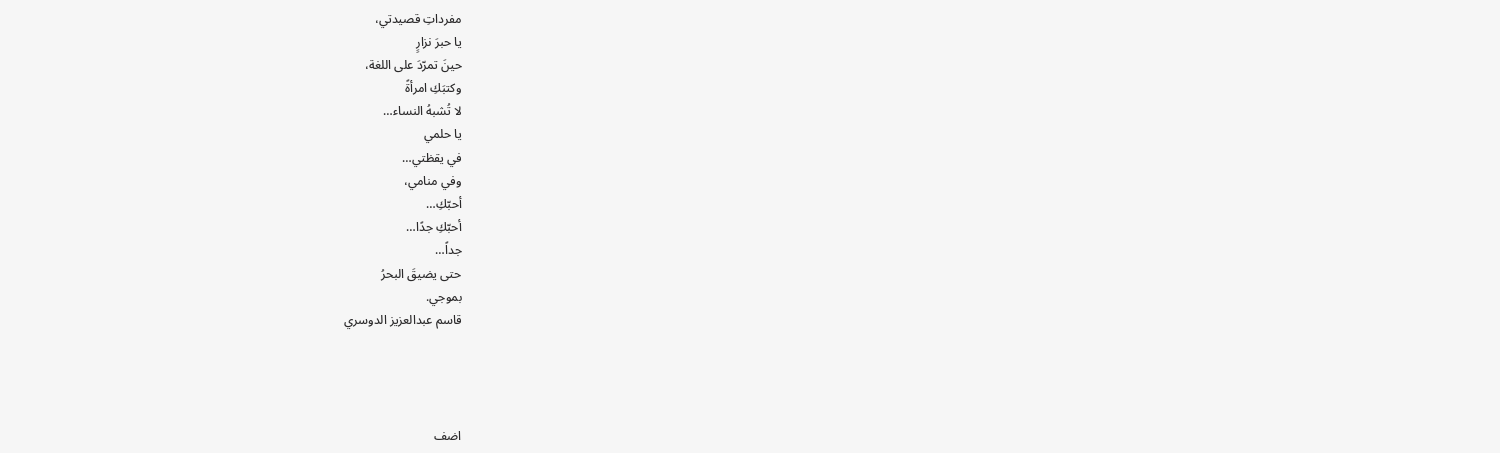مفرداتِ قصيدتي،
يا حبرَ نزارٍ
حينَ تمرّدَ على اللغة،
وكتبَكِ امرأةً
لا تُشبهُ النساء…
يا حلمي
في يقظتي…
وفي منامي،
أحبّكِ…
أحبّكِ جدًا…
جداً…
حتى يضيقَ البحرُ
بموجي.
قاسم عبدالعزيز الدوسري




اضف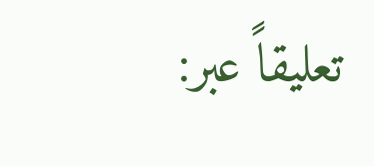تعليقاً عبر: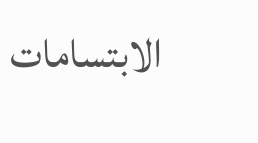الابتسامات